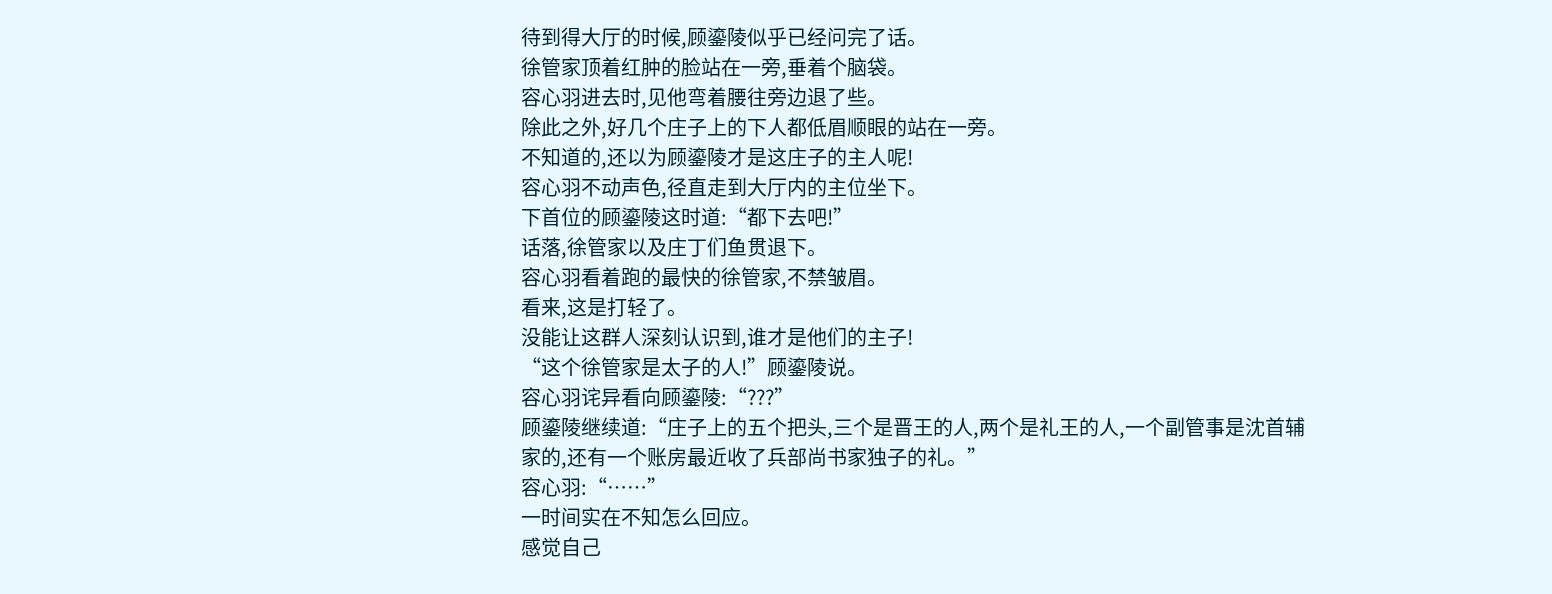待到得大厅的时候,顾鎏陵似乎已经问完了话。
徐管家顶着红肿的脸站在一旁,垂着个脑袋。
容心羽进去时,见他弯着腰往旁边退了些。
除此之外,好几个庄子上的下人都低眉顺眼的站在一旁。
不知道的,还以为顾鎏陵才是这庄子的主人呢!
容心羽不动声色,径直走到大厅内的主位坐下。
下首位的顾鎏陵这时道:“都下去吧!”
话落,徐管家以及庄丁们鱼贯退下。
容心羽看着跑的最快的徐管家,不禁皱眉。
看来,这是打轻了。
没能让这群人深刻认识到,谁才是他们的主子!
“这个徐管家是太子的人!”顾鎏陵说。
容心羽诧异看向顾鎏陵:“???”
顾鎏陵继续道:“庄子上的五个把头,三个是晋王的人,两个是礼王的人,一个副管事是沈首辅家的,还有一个账房最近收了兵部尚书家独子的礼。”
容心羽:“……”
一时间实在不知怎么回应。
感觉自己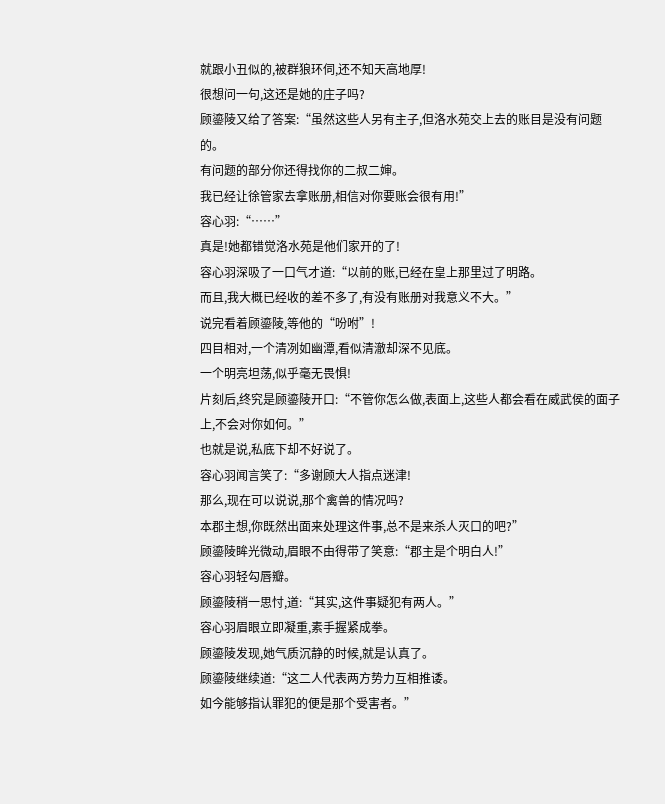就跟小丑似的,被群狼环伺,还不知天高地厚!
很想问一句,这还是她的庄子吗?
顾鎏陵又给了答案:“虽然这些人另有主子,但洛水苑交上去的账目是没有问题的。
有问题的部分你还得找你的二叔二婶。
我已经让徐管家去拿账册,相信对你要账会很有用!”
容心羽:“……”
真是!她都错觉洛水苑是他们家开的了!
容心羽深吸了一口气才道:“以前的账,已经在皇上那里过了明路。
而且,我大概已经收的差不多了,有没有账册对我意义不大。”
说完看着顾鎏陵,等他的“吩咐”!
四目相对,一个清冽如幽潭,看似清澈却深不见底。
一个明亮坦荡,似乎毫无畏惧!
片刻后,终究是顾鎏陵开口:“不管你怎么做,表面上,这些人都会看在威武侯的面子上,不会对你如何。”
也就是说,私底下却不好说了。
容心羽闻言笑了:“多谢顾大人指点迷津!
那么,现在可以说说,那个禽兽的情况吗?
本郡主想,你既然出面来处理这件事,总不是来杀人灭口的吧?”
顾鎏陵眸光微动,眉眼不由得带了笑意:“郡主是个明白人!”
容心羽轻勾唇瓣。
顾鎏陵稍一思忖,道:“其实,这件事疑犯有两人。”
容心羽眉眼立即凝重,素手握紧成拳。
顾鎏陵发现,她气质沉静的时候,就是认真了。
顾鎏陵继续道:“这二人代表两方势力互相推诿。
如今能够指认罪犯的便是那个受害者。”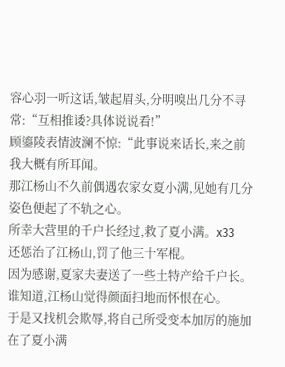容心羽一听这话,皱起眉头,分明嗅出几分不寻常:“互相推诿?具体说说看!”
顾鎏陵表情波澜不惊:“此事说来话长,来之前我大概有所耳闻。
那江杨山不久前偶遇农家女夏小满,见她有几分姿色便起了不轨之心。
所幸大营里的千户长经过,救了夏小满。x33
还惩治了江杨山,罚了他三十军棍。
因为感谢,夏家夫妻送了一些土特产给千户长。
谁知道,江杨山觉得颜面扫地而怀恨在心。
于是又找机会欺辱,将自己所受变本加厉的施加在了夏小满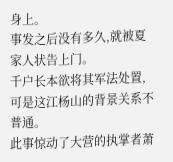身上。
事发之后没有多久,就被夏家人状告上门。
千户长本欲将其军法处置,可是这江杨山的背景关系不普通。
此事惊动了大营的执掌者萧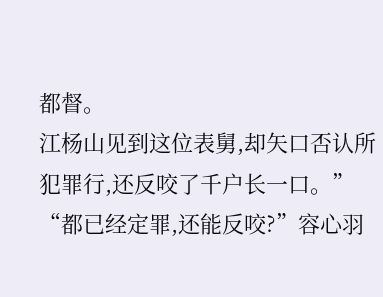都督。
江杨山见到这位表舅,却矢口否认所犯罪行,还反咬了千户长一口。”
“都已经定罪,还能反咬?”容心羽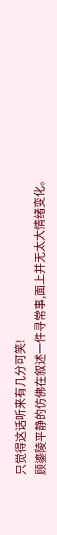只觉得这话听来有几分可笑!
顾鎏陵平静的仿佛在叙述一件寻常事,面上并无太大情绪变化。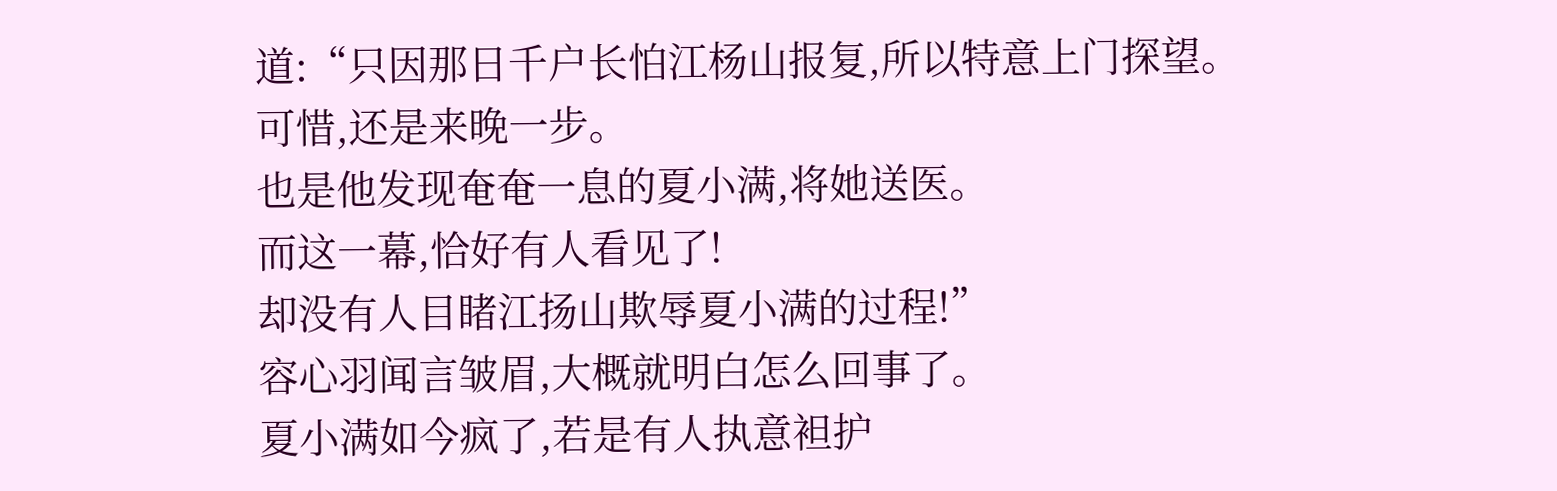道:“只因那日千户长怕江杨山报复,所以特意上门探望。
可惜,还是来晚一步。
也是他发现奄奄一息的夏小满,将她送医。
而这一幕,恰好有人看见了!
却没有人目睹江扬山欺辱夏小满的过程!”
容心羽闻言皱眉,大概就明白怎么回事了。
夏小满如今疯了,若是有人执意袒护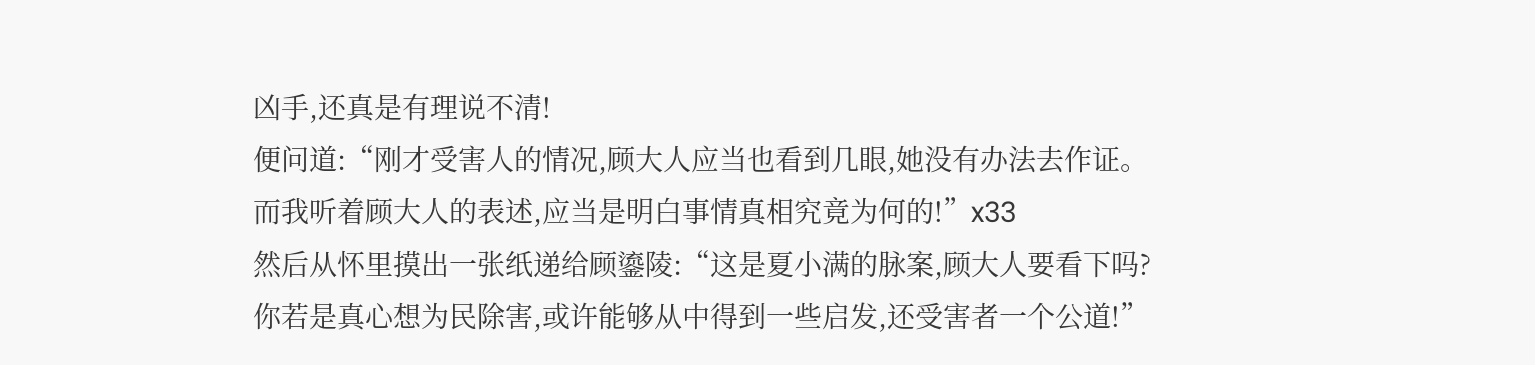凶手,还真是有理说不清!
便问道:“刚才受害人的情况,顾大人应当也看到几眼,她没有办法去作证。
而我听着顾大人的表述,应当是明白事情真相究竟为何的!”x33
然后从怀里摸出一张纸递给顾鎏陵:“这是夏小满的脉案,顾大人要看下吗?
你若是真心想为民除害,或许能够从中得到一些启发,还受害者一个公道!”